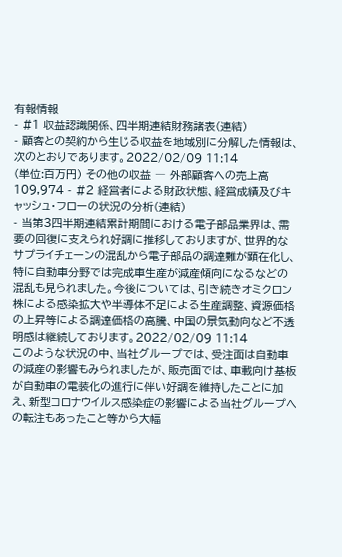有報情報
- #1 収益認識関係、四半期連結財務諸表(連結)
- 顧客との契約から生じる収益を地域別に分解した情報は、次のとおりであります。2022/02/09 11:14
(単位:百万円) その他の収益 ― 外部顧客への売上高 109,974 - #2 経営者による財政状態、経営成績及びキャッシュ・フローの状況の分析(連結)
- 当第3四半期連結累計期間における電子部品業界は、需要の回復に支えられ好調に推移しておりますが、世界的なサプライチェーンの混乱から電子部品の調達難が顕在化し、特に自動車分野では完成車生産が減産傾向になるなどの混乱も見られました。今後については、引き続きオミクロン株による感染拡大や半導体不足による生産調整、資源価格の上昇等による調達価格の高騰、中国の景気動向など不透明感は継続しております。2022/02/09 11:14
このような状況の中、当社グループでは、受注面は自動車の減産の影響もみられましたが、販売面では、車載向け基板が自動車の電装化の進行に伴い好調を維持したことに加え、新型コロナウイルス感染症の影響による当社グループへの転注もあったこと等から大幅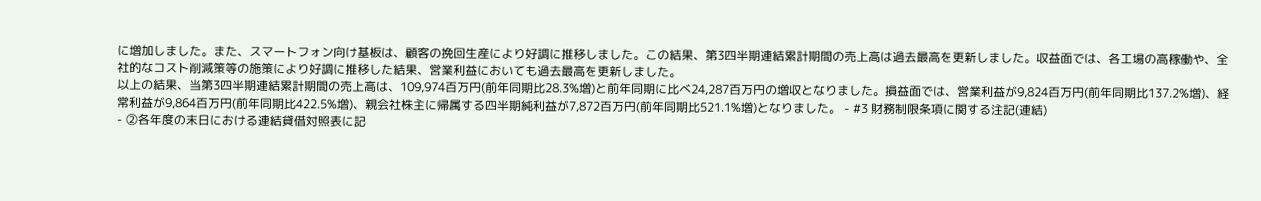に増加しました。また、スマートフォン向け基板は、顧客の挽回生産により好調に推移しました。この結果、第3四半期連結累計期間の売上高は過去最高を更新しました。収益面では、各工場の高稼働や、全社的なコスト削減策等の施策により好調に推移した結果、営業利益においても過去最高を更新しました。
以上の結果、当第3四半期連結累計期間の売上高は、109,974百万円(前年同期比28.3%増)と前年同期に比べ24,287百万円の増収となりました。損益面では、営業利益が9,824百万円(前年同期比137.2%増)、経常利益が9,864百万円(前年同期比422.5%増)、親会社株主に帰属する四半期純利益が7,872百万円(前年同期比521.1%増)となりました。 - #3 財務制限条項に関する注記(連結)
- ②各年度の末日における連結貸借対照表に記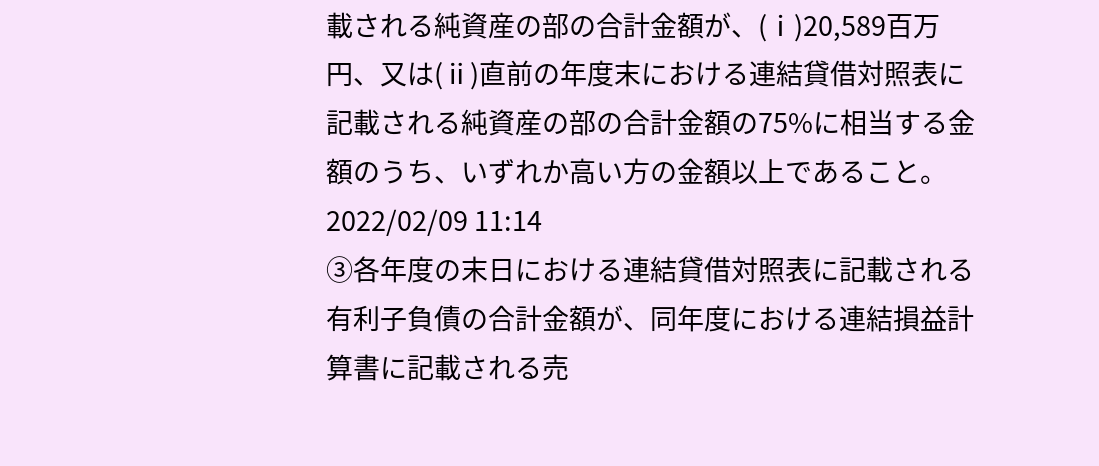載される純資産の部の合計金額が、(ⅰ)20,589百万円、又は(ⅱ)直前の年度末における連結貸借対照表に記載される純資産の部の合計金額の75%に相当する金額のうち、いずれか高い方の金額以上であること。2022/02/09 11:14
③各年度の末日における連結貸借対照表に記載される有利子負債の合計金額が、同年度における連結損益計算書に記載される売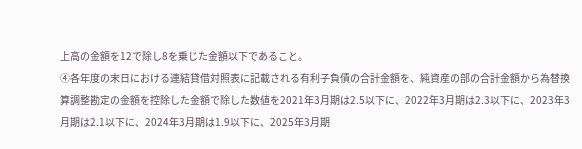上高の金額を12で除し8を乗じた金額以下であること。
④各年度の末日における連結貸借対照表に記載される有利子負債の合計金額を、純資産の部の合計金額から為替換算調整勘定の金額を控除した金額で除した数値を2021年3月期は2.5以下に、2022年3月期は2.3以下に、2023年3月期は2.1以下に、2024年3月期は1.9以下に、2025年3月期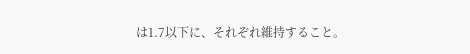は1.7以下に、それぞれ維持すること。